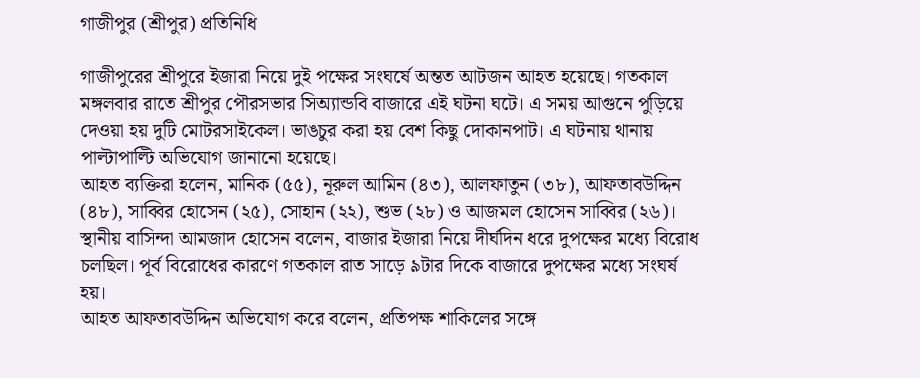গাজীপুর (শ্রীপুর) প্রতিনিধি

গাজীপুরের শ্রীপুরে ইজারা নিয়ে দুই পক্ষের সংঘর্ষে অন্তত আটজন আহত হয়েছে। গতকাল মঙ্গলবার রাতে শ্রীপুর পৌরসভার সিঅ্যান্ডবি বাজারে এই ঘটনা ঘটে। এ সময় আগুনে পুড়িয়ে দেওয়া হয় দুটি মোটরসাইকেল। ভাঙচুর করা হয় বেশ কিছু দোকানপাট। এ ঘটনায় থানায় পাল্টাপাল্টি অভিযোগ জানানো হয়েছে।
আহত ব্যক্তিরা হলেন, মানিক (৫৫), নূরুল আমিন (৪৩), আলফাতুন (৩৮), আফতাবউদ্দিন (৪৮), সাব্বির হোসেন (২৫), সোহান (২২), শুভ (২৮) ও আজমল হোসেন সাব্বির (২৬)।
স্থানীয় বাসিন্দা আমজাদ হোসেন বলেন, বাজার ইজারা নিয়ে দীর্ঘদিন ধরে দুপক্ষের মধ্যে বিরোধ চলছিল। পূর্ব বিরোধের কারণে গতকাল রাত সাড়ে ৯টার দিকে বাজারে দুপক্ষের মধ্যে সংঘর্ষ হয়।
আহত আফতাবউদ্দিন অভিযোগ করে বলেন, প্রতিপক্ষ শাকিলের সঙ্গে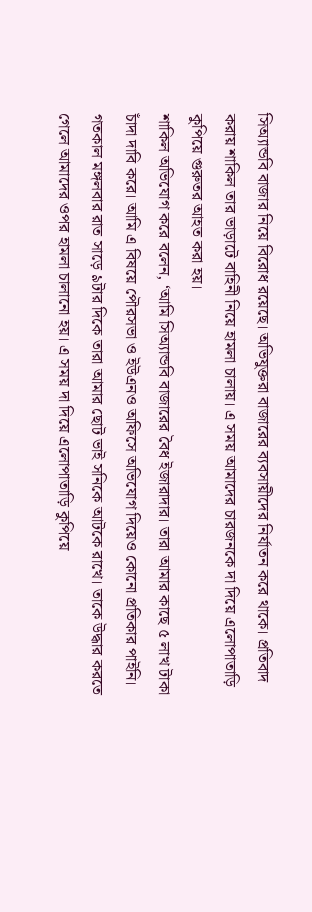সিঅ্যান্ডবি বাজার নিয়ে বিরোধ রয়েছে। অভিযুক্তরা বাজারের ব্যবসায়ীদের নির্যাতন করে থাকে। প্রতিবাদ করায় শাকিল তার ভাড়াটে বাহিনী নিয়ে হামলা চালায়। এ সময় আমাদের চারজনকে দা দিয়ে এলোপাতাড়ি কুপিয়ে গুরুতর আহত করা হয়।
শাকিল অভিযোগ করে বলেন, ‘আমি সিঅ্যান্ডবি বাজারের বৈধ ইজারাদার। তারা আমার কাছে ৫ লাখ টাকা চাঁদা দাবি করে। আমি এ বিষয়ে পৌরসভা ও ইউএনও অফিসে অভিযোগ দিয়েও কোনো প্রতিকার পাইনি। গতকাল মঙ্গলবার রাত সাড়ে ৯টার দিকে তারা আমার ছোট ভাই সনিকে আটকে রাখে। তাকে উদ্ধার করতে গেলে আমাদের ওপর হামলা চালানো হয়। এ সময় দা দিয়ে এলোপাতাড়ি কুপিয়ে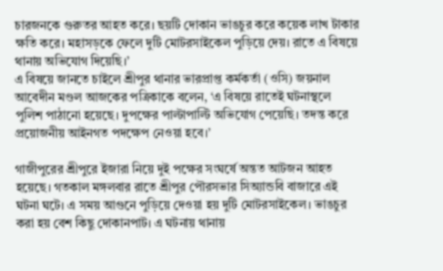চারজনকে গুরুতর আহত করে। ছয়টি দোকান ভাঙচুর করে কয়েক লাখ টাকার ক্ষতি করে। মহাসড়কে ফেলে দুটি মোটরসাইকেল পুড়িয়ে দেয়। রাতে এ বিষয়ে থানায় অভিযোগ দিয়েছি।’
এ বিষয়ে জানতে চাইলে শ্রীপুর থানার ভারপ্রাপ্ত কর্মকর্তা (ওসি) জয়নাল আবেদীন মণ্ডল আজকের পত্রিকাকে বলেন, ‘এ বিষয়ে রাতেই ঘটনাস্থলে পুলিশ পাঠানো হয়েছে। দুপক্ষের পাল্টাপাল্টি অভিযোগ পেয়েছি। তদন্ত করে প্রয়োজনীয় আইনগত পদক্ষেপ নেওয়া হবে।’

গাজীপুরের শ্রীপুরে ইজারা নিয়ে দুই পক্ষের সংঘর্ষে অন্তত আটজন আহত হয়েছে। গতকাল মঙ্গলবার রাতে শ্রীপুর পৌরসভার সিঅ্যান্ডবি বাজারে এই ঘটনা ঘটে। এ সময় আগুনে পুড়িয়ে দেওয়া হয় দুটি মোটরসাইকেল। ভাঙচুর করা হয় বেশ কিছু দোকানপাট। এ ঘটনায় থানায়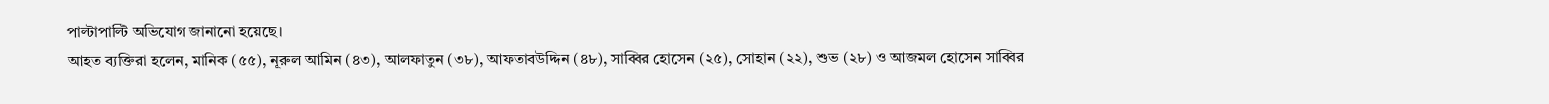পাল্টাপাল্টি অভিযোগ জানানো হয়েছে।
আহত ব্যক্তিরা হলেন, মানিক (৫৫), নূরুল আমিন (৪৩), আলফাতুন (৩৮), আফতাবউদ্দিন (৪৮), সাব্বির হোসেন (২৫), সোহান (২২), শুভ (২৮) ও আজমল হোসেন সাব্বির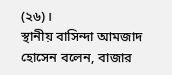(২৬)।
স্থানীয় বাসিন্দা আমজাদ হোসেন বলেন, বাজার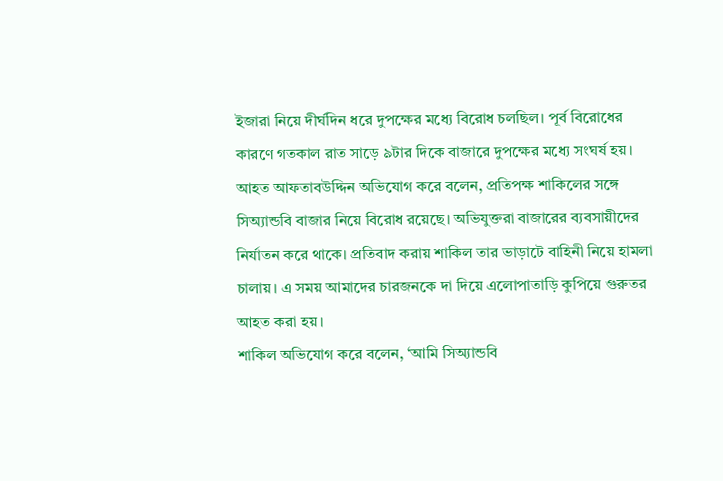ইজারা নিয়ে দীর্ঘদিন ধরে দুপক্ষের মধ্যে বিরোধ চলছিল। পূর্ব বিরোধের কারণে গতকাল রাত সাড়ে ৯টার দিকে বাজারে দুপক্ষের মধ্যে সংঘর্ষ হয়।
আহত আফতাবউদ্দিন অভিযোগ করে বলেন, প্রতিপক্ষ শাকিলের সঙ্গে সিঅ্যান্ডবি বাজার নিয়ে বিরোধ রয়েছে। অভিযুক্তরা বাজারের ব্যবসায়ীদের নির্যাতন করে থাকে। প্রতিবাদ করায় শাকিল তার ভাড়াটে বাহিনী নিয়ে হামলা চালায়। এ সময় আমাদের চারজনকে দা দিয়ে এলোপাতাড়ি কুপিয়ে গুরুতর আহত করা হয়।
শাকিল অভিযোগ করে বলেন, ‘আমি সিঅ্যান্ডবি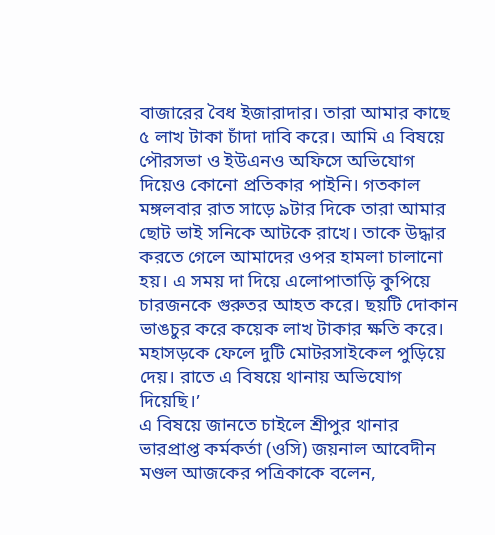বাজারের বৈধ ইজারাদার। তারা আমার কাছে ৫ লাখ টাকা চাঁদা দাবি করে। আমি এ বিষয়ে পৌরসভা ও ইউএনও অফিসে অভিযোগ দিয়েও কোনো প্রতিকার পাইনি। গতকাল মঙ্গলবার রাত সাড়ে ৯টার দিকে তারা আমার ছোট ভাই সনিকে আটকে রাখে। তাকে উদ্ধার করতে গেলে আমাদের ওপর হামলা চালানো হয়। এ সময় দা দিয়ে এলোপাতাড়ি কুপিয়ে চারজনকে গুরুতর আহত করে। ছয়টি দোকান ভাঙচুর করে কয়েক লাখ টাকার ক্ষতি করে। মহাসড়কে ফেলে দুটি মোটরসাইকেল পুড়িয়ে দেয়। রাতে এ বিষয়ে থানায় অভিযোগ দিয়েছি।’
এ বিষয়ে জানতে চাইলে শ্রীপুর থানার ভারপ্রাপ্ত কর্মকর্তা (ওসি) জয়নাল আবেদীন মণ্ডল আজকের পত্রিকাকে বলেন,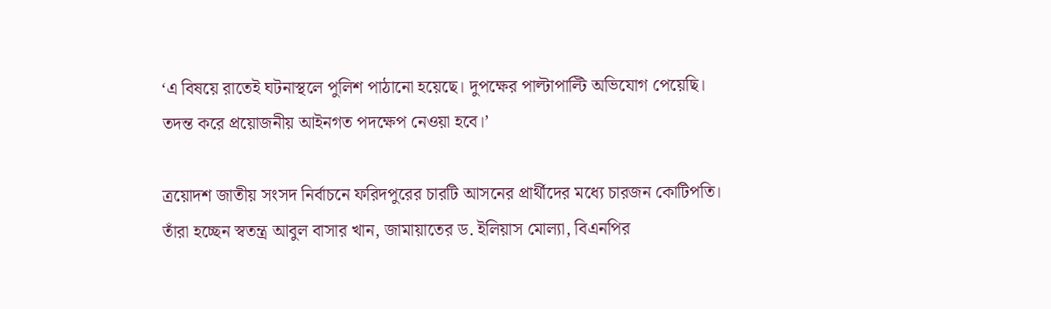‘এ বিষয়ে রাতেই ঘটনাস্থলে পুলিশ পাঠানো হয়েছে। দুপক্ষের পাল্টাপাল্টি অভিযোগ পেয়েছি। তদন্ত করে প্রয়োজনীয় আইনগত পদক্ষেপ নেওয়া হবে।’

ত্রয়োদশ জাতীয় সংসদ নির্বাচনে ফরিদপুরের চারটি আসনের প্রার্থীদের মধ্যে চারজন কোটিপতি। তাঁরা হচ্ছেন স্বতন্ত্র আবুল বাসার খান, জামায়াতের ড. ইলিয়াস মোল্যা, বিএনপির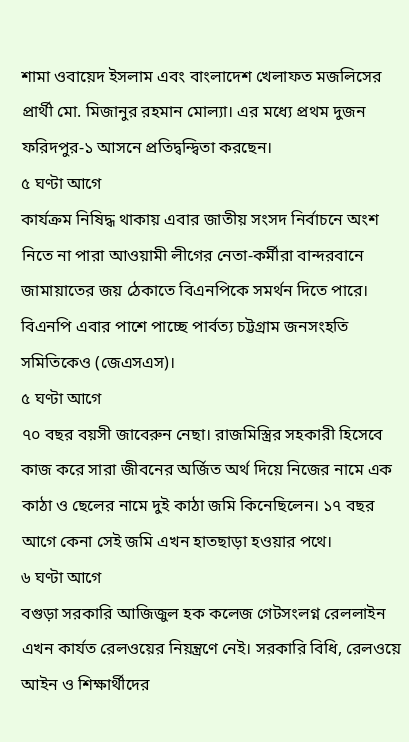শামা ওবায়েদ ইসলাম এবং বাংলাদেশ খেলাফত মজলিসের প্রার্থী মো. মিজানুর রহমান মোল্যা। এর মধ্যে প্রথম দুজন ফরিদপুর-১ আসনে প্রতিদ্বন্দ্বিতা করছেন।
৫ ঘণ্টা আগে
কার্যক্রম নিষিদ্ধ থাকায় এবার জাতীয় সংসদ নির্বাচনে অংশ নিতে না পারা আওয়ামী লীগের নেতা-কর্মীরা বান্দরবানে জামায়াতের জয় ঠেকাতে বিএনপিকে সমর্থন দিতে পারে। বিএনপি এবার পাশে পাচ্ছে পার্বত্য চট্টগ্রাম জনসংহতি সমিতিকেও (জেএসএস)।
৫ ঘণ্টা আগে
৭০ বছর বয়সী জাবেরুন নেছা। রাজমিস্ত্রির সহকারী হিসেবে কাজ করে সারা জীবনের অর্জিত অর্থ দিয়ে নিজের নামে এক কাঠা ও ছেলের নামে দুই কাঠা জমি কিনেছিলেন। ১৭ বছর আগে কেনা সেই জমি এখন হাতছাড়া হওয়ার পথে।
৬ ঘণ্টা আগে
বগুড়া সরকারি আজিজুল হক কলেজ গেটসংলগ্ন রেললাইন এখন কার্যত রেলওয়ের নিয়ন্ত্রণে নেই। সরকারি বিধি, রেলওয়ে আইন ও শিক্ষার্থীদের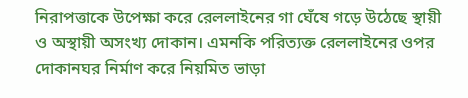নিরাপত্তাকে উপেক্ষা করে রেললাইনের গা ঘেঁষে গড়ে উঠেছে স্থায়ী ও অস্থায়ী অসংখ্য দোকান। এমনকি পরিত্যক্ত রেললাইনের ওপর দোকানঘর নির্মাণ করে নিয়মিত ভাড়া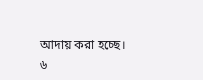আদায় করা হচ্ছে।
৬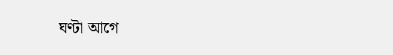ঘণ্টা আগে